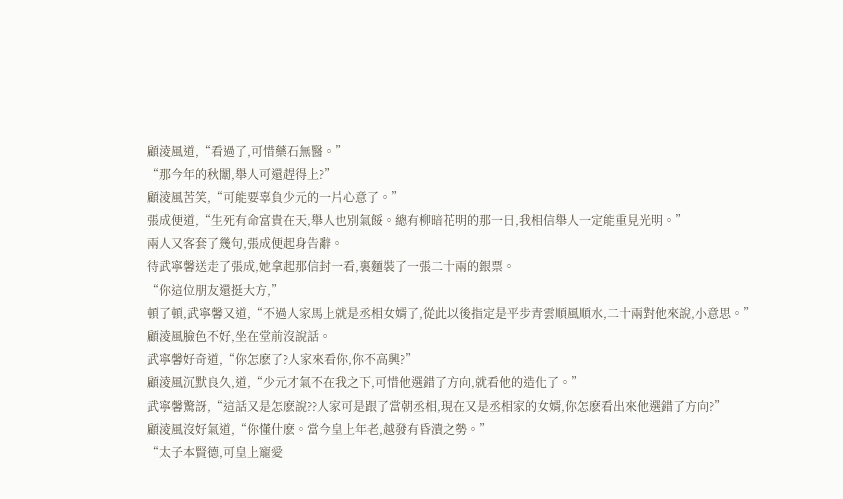顧淩風道,“看過了,可惜藥石無醫。”
“那今年的秋闈,舉人可還趕得上?”
顧淩風苦笑,“可能要辜負少元的一片心意了。”
張成便道,“生死有命富貴在天,舉人也別氣餒。總有柳暗花明的那一日,我相信舉人一定能重見光明。”
兩人又客套了幾句,張成便起身告辭。
待武寧馨送走了張成,她拿起那信封一看,裏麵裝了一張二十兩的銀票。
“你這位朋友還挺大方,”
頓了頓,武寧馨又道,“不過人家馬上就是丞相女婿了,從此以後指定是平步青雲順風順水,二十兩對他來說,小意思。”
顧淩風臉色不好,坐在堂前沒說話。
武寧馨好奇道,“你怎麽了?人家來看你,你不高興?”
顧淩風沉默良久,道,“少元才氣不在我之下,可惜他選錯了方向,就看他的造化了。”
武寧馨驚訝,“這話又是怎麽說??人家可是跟了當朝丞相,現在又是丞相家的女婿,你怎麽看出來他選錯了方向?”
顧淩風沒好氣道,“你懂什麽。當今皇上年老,越發有昏潰之勢。”
“太子本賢德,可皇上寵愛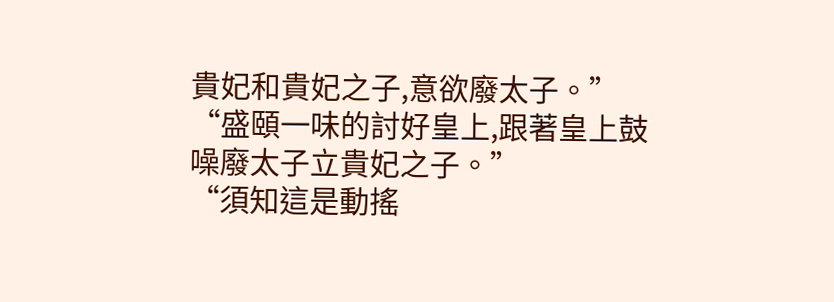貴妃和貴妃之子,意欲廢太子。”
“盛頤一味的討好皇上,跟著皇上鼓噪廢太子立貴妃之子。”
“須知這是動搖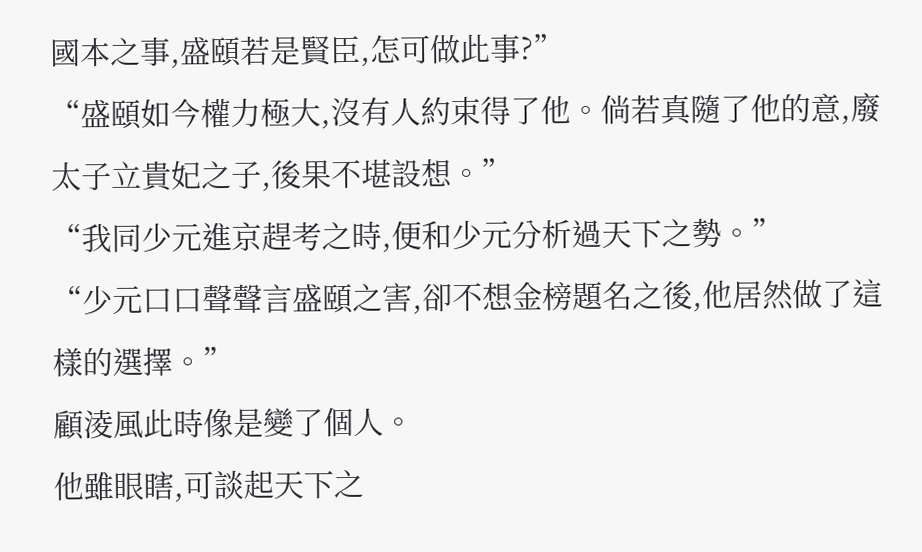國本之事,盛頤若是賢臣,怎可做此事?”
“盛頤如今權力極大,沒有人約束得了他。倘若真隨了他的意,廢太子立貴妃之子,後果不堪設想。”
“我同少元進京趕考之時,便和少元分析過天下之勢。”
“少元口口聲聲言盛頤之害,卻不想金榜題名之後,他居然做了這樣的選擇。”
顧淩風此時像是變了個人。
他雖眼瞎,可談起天下之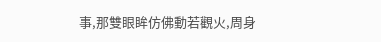事,那雙眼眸仿佛動若觀火,周身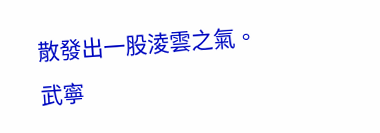散發出一股淩雲之氣。
武寧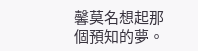馨莫名想起那個預知的夢。